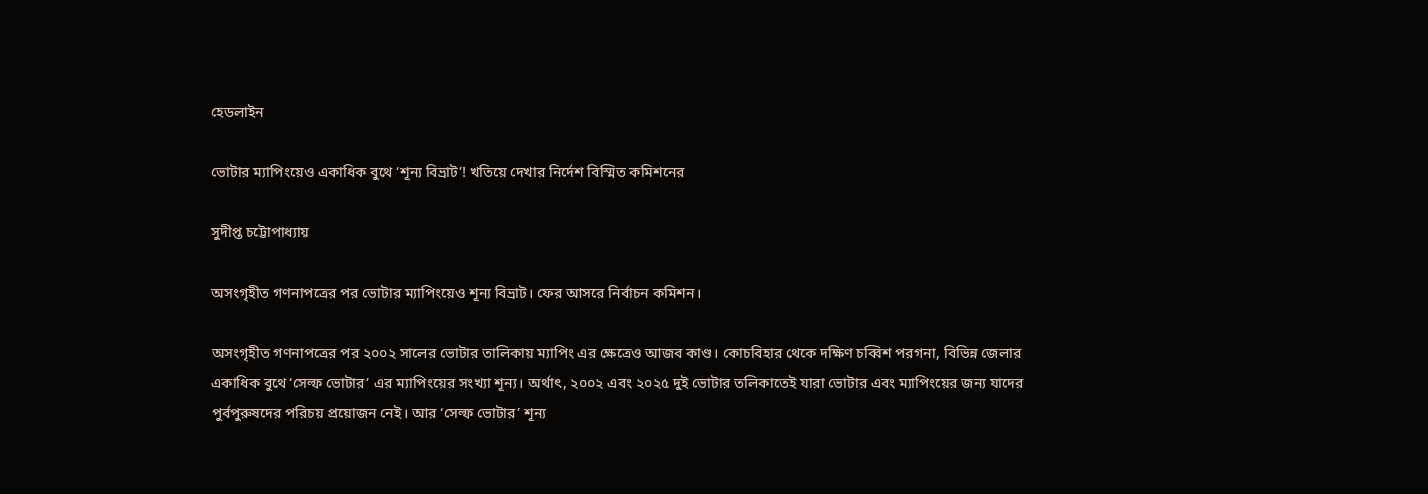হেডলাইন

ভোটার ম্যাপিংয়েও একাধিক বুথে ‘শূন্য বিভ্রাট’! খতিয়ে দেখার নির্দেশ বিস্মিত কমিশনের

সুদীপ্ত চট্টোপাধ্যায়

অসংগৃহীত গণনাপত্রের পর ভোটার ম্যাপিংয়েও শূন্য বিভ্রাট। ফের আসরে নির্বাচন কমিশন।

অসংগৃহীত গণনাপত্রের পর ২০০২ সালের ভোটার তালিকায় ম্যাপিং এর ক্ষেত্রেও আজব কাণ্ড। কোচবিহার থেকে দক্ষিণ চব্বিশ পরগনা, বিভিন্ন জেলার একাধিক বুথে ‘সেল্ফ ভোটার’ এর ম্যাপিংয়ের সংখ্যা শূন্য। অর্থাৎ, ২০০২ এবং ২০২৫ দুই ভোটার তলিকাতেই যারা ভোটার এবং ম্যাপিংয়ের জন্য যাদের পুর্বপুরুষদের পরিচয় প্রয়োজন নেই। আর ‘সেল্ফ ভোটার’ শূন্য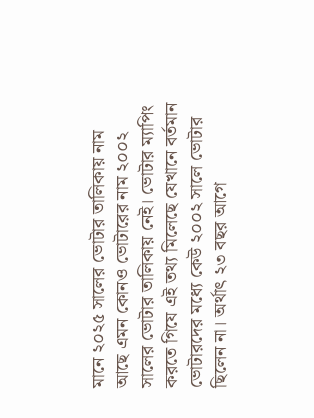মানে ২০২৫ সালের ভোটার তালিকায় নাম আছে এমন কোনও ভোটারের নাম ২০০২ সালের ভোটার তালিকায় নেই। ভোটার ম্যাপিং করতে গিযে এই তথ্য মিলেছে যেখানে বর্তমান ভোটারদের মধ্যে কেউ ২০০২ সালে ভোটার ছিলেন না। অর্থাৎ ২৩ বছর আগে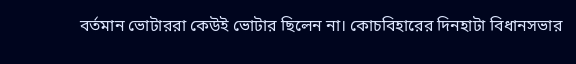বর্তমান ভোটাররা কেউই ভোটার ছিলেন না। কোচবিহারের দিনহাটা বিধানসভার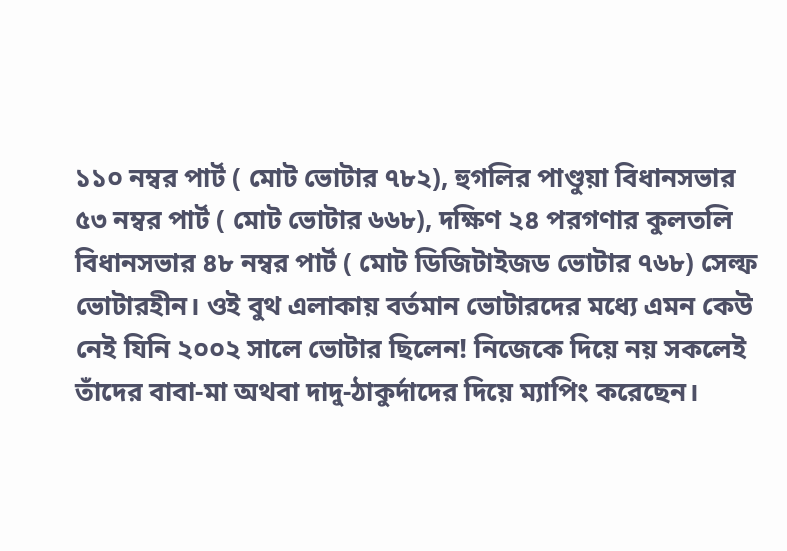১১০ নম্বর পার্ট ( মোট ভোটার ৭৮২), হুগলির পাণ্ডুয়া বিধানসভার ৫৩ নম্বর পার্ট ( মোট ভোটার ৬৬৮), দক্ষিণ ২৪ পরগণার কুলতলি বিধানসভার ৪৮ নম্বর পার্ট ( মোট ডিজিটাইজড ভোটার ৭৬৮) সেল্ফ ভোটারহীন। ওই বুথ এলাকায় বর্তমান ভোটারদের মধ্যে এমন কেউ নেই যিনি ২০০২ সালে ভোটার ছিলেন! নিজেকে দিয়ে নয় সকলেই তাঁদের বাবা-মা অথবা দাদু-ঠাকুর্দাদের দিয়ে ম্যাপিং করেছেন।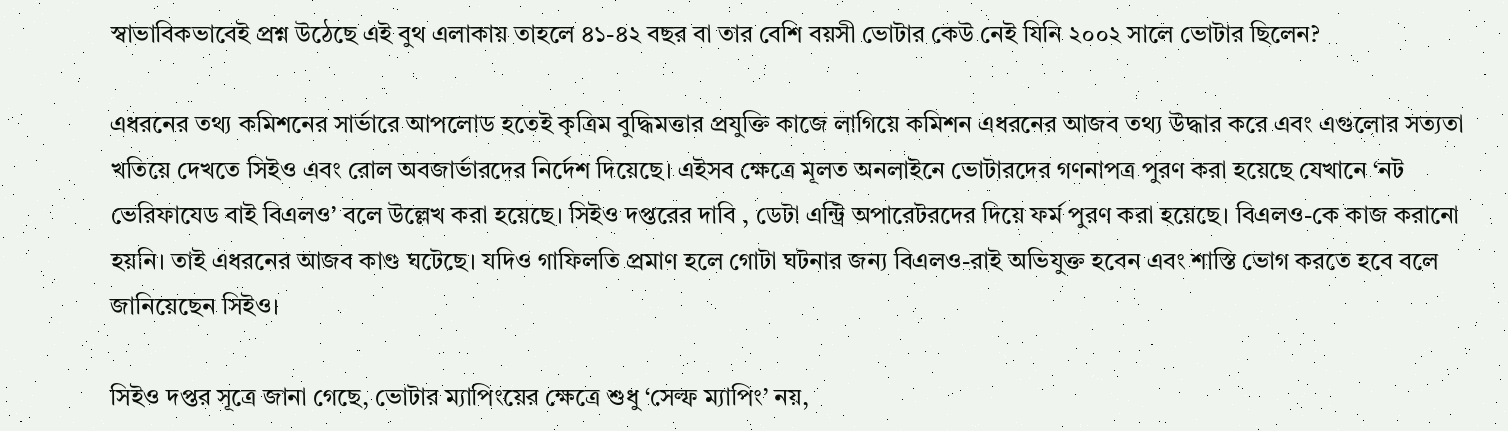স্বাভাবিকভাবেই প্রশ্ন উঠেছে এই বুথ এলাকায় তাহলে ৪১-৪২ বছর বা তার বেশি বয়সী ভোটার কেউ নেই যিনি ২০০২ সালে ভোটার ছিলেন?

এধরনের তথ্য কমিশনের সার্ভারে আপলোড হতেই কৃত্রিম বুদ্ধিমত্তার প্রযুক্তি কাজে লাগিয়ে কমিশন এধরনের আজব তথ্য উদ্ধার করে এবং এগুলোর সত্যতা খতিয়ে দেখতে সিইও এবং রোল অবজার্ভারদের নির্দেশ দিয়েছে। এইসব ক্ষেত্রে মূলত অনলাইনে ভোটারদের গণনাপত্র পুরণ করা হয়েছে যেখানে ‘নট ভেরিফাযেড বাই বিএলও’ বলে উল্লেখ করা হয়েছে। সিইও দপ্তরের দাবি , ডেটা এন্ট্রি অপারেটরদের দিয়ে ফর্ম পুরণ করা হয়েছে। বিএলও-কে কাজ করানো হয়নি। তাই এধরনের আজব কাণ্ড ঘটেছে। যদিও গাফিলতি প্রমাণ হলে গোটা ঘটনার জন্য বিএলও-রাই অভিযুক্ত হবেন এবং শাস্তি ভোগ করতে হবে বলে জানিয়েছেন সিইও।

সিইও দপ্তর সূত্রে জানা গেছে, ভোটার ম্যাপিংয়ের ক্ষেত্রে শুধু ‘সেল্ফ ম্যাপিং’ নয়,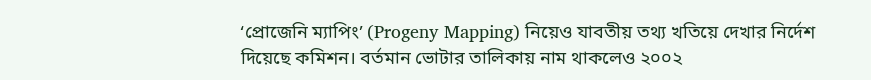‘প্রোজেনি ম্যাপিং’ (Progeny Mapping) নিয়েও যাবতীয় তথ্য খতিয়ে দেখার নির্দেশ দিয়েছে কমিশন। বর্তমান ভোটার তালিকায় নাম থাকলেও ২০০২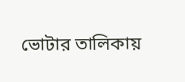ভোটার তালিকায়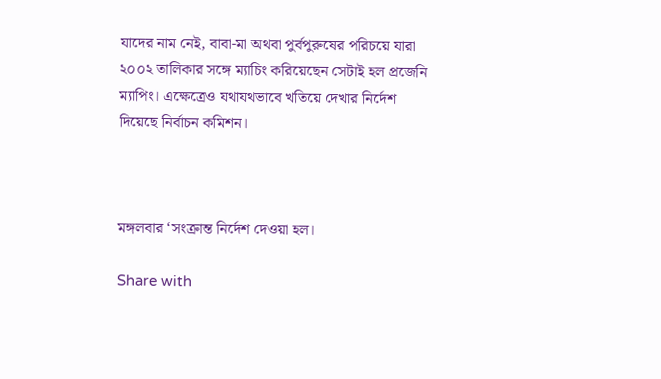যাদের নাম নেই, বাবা-মা অথবা পুর্বপুরুষের পরিচয়ে যারা ২০০২ তালিকার সঙ্গে ম্যাচিং করিয়েছেন সেটাই হল প্রজেনি ম্যাপিং। এক্ষেত্রেও যথাযথভাবে খতিয়ে দেখার নির্দেশ দিয়েছে নির্বাচন কমিশন।



মঙ্গলবার ‘সংক্রান্ত নির্দেশ দেওয়া হল।

Share with